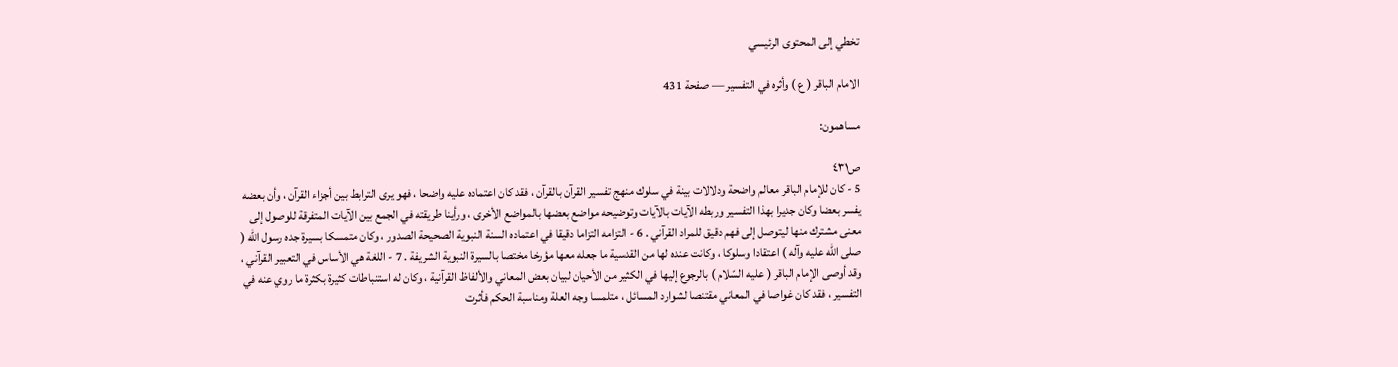تخطي إلى المحتوى الرئيسي

الامام الباقر ( ع ) وأثره في التفسير — صفحة 431

مساهمون:

ص٤٣١
5 - كان للإمام الباقر معالم واضحة ودلالات بينة في سلوك منهج تفسير القرآن بالقرآن ، فقد كان اعتماده عليه واضحا ، فهو يرى الترابط بين أجزاء القرآن ، وأن بعضه يفسر بعضا وكان جديرا بهذا التفسير وربطه الآيات بالآيات وتوضيحه مواضع بعضها بالمواضع الأخرى ، ورأينا طريقته في الجمع بين الآيات المتفرقة للوصول إلى معنى مشترك منها ليتوصل إلى فهم دقيق للمراد القرآني . 6 - التزامه التزاما دقيقا في اعتماده السنة النبوية الصحيحة الصدور ، وكان متمسكا بسيرة جده رسول اللّه ( صلى الله عليه وآله ) اعتقادا وسلوكا ، وكانت عنده لها من القدسية ما جعله معها مؤرخا مختصا بالسيرة النبوية الشريفة . 7 - اللغة هي الأساس في التعبير القرآني ، وقد أوصى الإمام الباقر ( عليه السّلام ) بالرجوع إليها في الكثير من الأحيان لبيان بعض المعاني والألفاظ القرآنية ، وكان له استنباطات كثيرة بكثرة ما روي عنه في التفسير ، فقد كان غواصا في المعاني مقتنصا لشوارد المسائل ، متلمسا وجه العلة ومناسبة الحكم فأثرت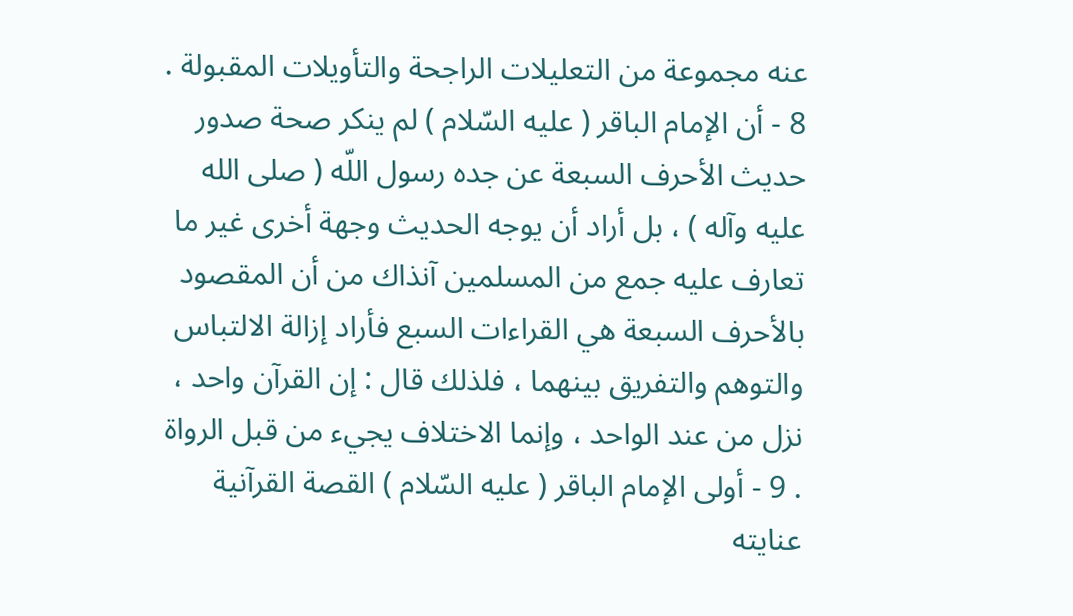عنه مجموعة من التعليلات الراجحة والتأويلات المقبولة . 8 - أن الإمام الباقر ( عليه السّلام ) لم ينكر صحة صدور حديث الأحرف السبعة عن جده رسول اللّه ( صلى الله عليه وآله ) ، بل أراد أن يوجه الحديث وجهة أخرى غير ما تعارف عليه جمع من المسلمين آنذاك من أن المقصود بالأحرف السبعة هي القراءات السبع فأراد إزالة الالتباس والتوهم والتفريق بينهما ، فلذلك قال : إن القرآن واحد ، نزل من عند الواحد ، وإنما الاختلاف يجيء من قبل الرواة . 9 - أولى الإمام الباقر ( عليه السّلام ) القصة القرآنية عنايته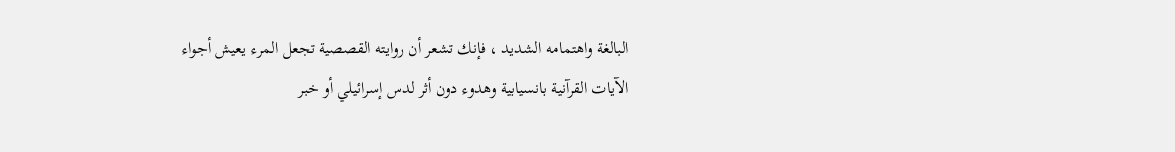البالغة واهتمامه الشديد ، فإنك تشعر أن روايته القصصية تجعل المرء يعيش أجواء الآيات القرآنية بانسيابية وهدوء دون أثر لدس إسرائيلي أو خبر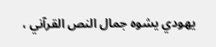يهودي يشوه جمال النص القرآني ،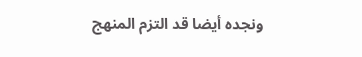ونجده أيضا قد التزم المنهج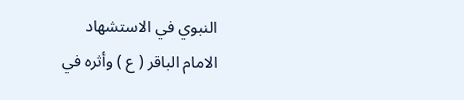النبوي في الاستشهاد
الامام الباقر ( ع ) وأثره في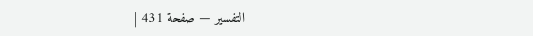التفسير — صفحة 431 |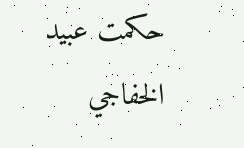حكمت عبيد الخفاجي